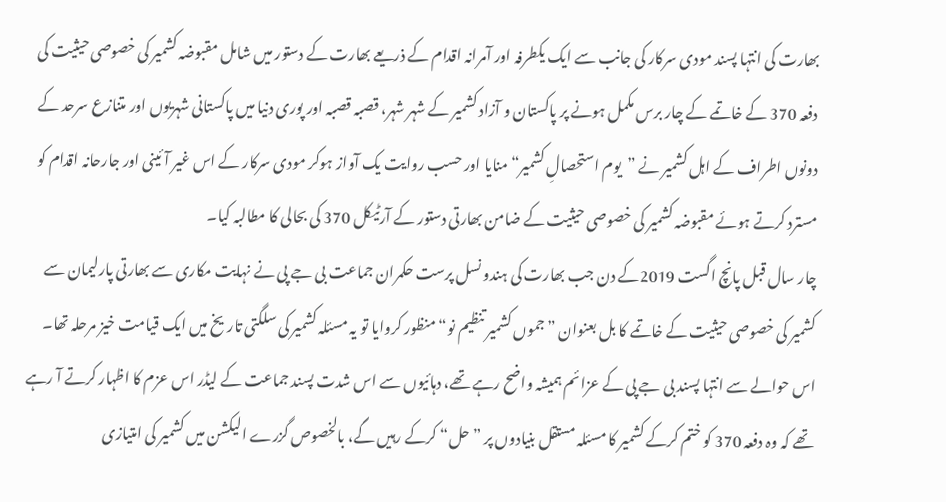بھارت کی انتہا پسند مودی سرکار کی جانب سے ایک یکطرفہ اور آمرانہ اقدام کے ذریعے بھارت کے دستور میں شامل مقبوضہ کشمیر کی خصوصی حیثیت کی دفعہ 370 کے خاتمے کے چار برس مکمل ہونے پر پاکستان و آزاد کشمیر کے شہر شہر، قصبہ قصبہ اور پوری دنیا میں پاکستانی شہریوں اور متنازع سرحد کے دونوں اطراف کے اہل کشمیر نے ”یوم استحصالِ کشمیر“ منایا اور حسب روایت یک آواز ہوکر مودی سرکار کے اس غیر آئینی اور جارحانہ اقدام کو مسترد کرتے ہوئے مقبوضہ کشمیر کی خصوصی حیثیت کے ضامن بھارتی دستور کے آرٹیکل 370 کی بحالی کا مطالبہ کیا۔
چار سال قبل پانچ اگست 2019کے دن جب بھارت کی ہندو نسل پرست حکمران جماعت بی جے پی نے نہایت مکاری سے بھارتی پارلیمان سے کشمیر کی خصوصی حیثیت کے خاتمے کا بل بعنوان ”جموں کشمیر تنظیم نو“ منظور کروایا تو یہ مسئلہ کشمیر کی سلگتی تاریخ میں ایک قیامت خیز مرحلہ تھا۔ اس حوالے سے انتہا پسند بی جے پی کے عزائم ہمیشہ واضح رہے تھے، دہائیوں سے اس شدت پسند جماعت کے لیڈر اس عزم کا اظہار کرتے آ رہے تھے کہ وہ دفعہ 370 کو ختم کرکے کشمیر کا مسئلہ مستقل بنیادوں پر ”حل“ کرکے رہیں گے، بالخصوص گزرے الیکشن میں کشمیر کی امتیازی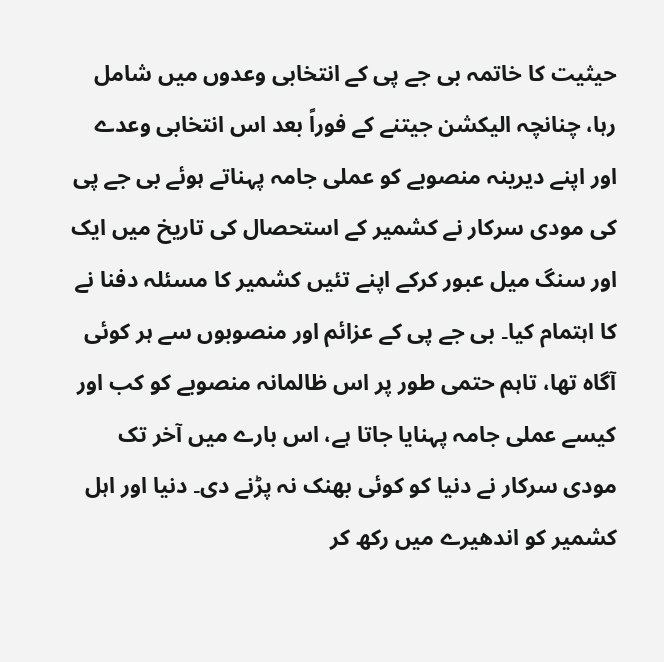حیثیت کا خاتمہ بی جے پی کے انتخابی وعدوں میں شامل رہا، چنانچہ الیکشن جیتنے کے فوراً بعد اس انتخابی وعدے اور اپنے دیرینہ منصوبے کو عملی جامہ پہناتے ہوئے بی جے پی کی مودی سرکار نے کشمیر کے استحصال کی تاریخ میں ایک اور سنگ میل عبور کرکے اپنے تئیں کشمیر کا مسئلہ دفنا نے کا اہتمام کیا۔ بی جے پی کے عزائم اور منصوبوں سے ہر کوئی آگاہ تھا، تاہم حتمی طور پر اس ظالمانہ منصوبے کو کب اور کیسے عملی جامہ پہنایا جاتا ہے، اس بارے میں آخر تک مودی سرکار نے دنیا کو کوئی بھنک نہ پڑنے دی۔ دنیا اور اہل کشمیر کو اندھیرے میں رکھ کر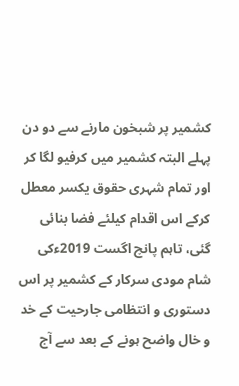کشمیر پر شبخون مارنے سے دو دن پہلے البتہ کشمیر میں کرفیو لگا کر اور تمام شہری حقوق یکسر معطل کرکے اس اقدام کیلئے فضا بنائی گئی، تاہم پانچ اگست 2019ءکی شام مودی سرکار کے کشمیر پر اس دستوری و انتظامی جارحیت کے خد و خال واضح ہونے کے بعد سے آج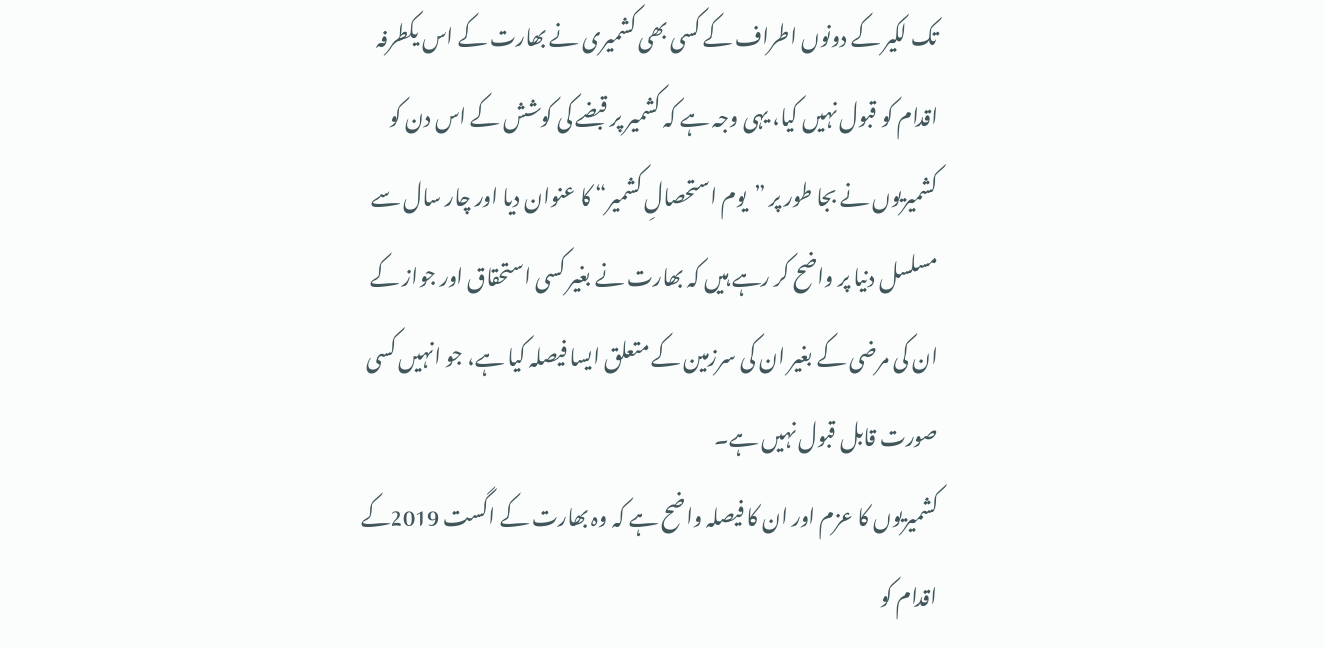تک لکیر کے دونوں اطراف کے کسی بھی کشمیری نے بھارت کے اس یکطرفہ اقدام کو قبول نہیں کیا، یہی وجہ ہے کہ کشمیر پر قبضے کی کوشش کے اس دن کو کشمیریوں نے بجا طور پر ”یوم استحصالِ کشمیر“ کا عنوان دیا اور چار سال سے مسلسل دنیا پر واضح کر رہے ہیں کہ بھارت نے بغیر کسی استحقاق اور جواز کے ان کی مرضی کے بغیر ان کی سرزمین کے متعلق ایسا فیصلہ کیا ہے، جو انہیں کسی صورت قابل قبول نہیں ہے۔
کشمیریوں کا عزم اور ان کا فیصلہ واضح ہے کہ وہ بھارت کے اگست 2019کے اقدام کو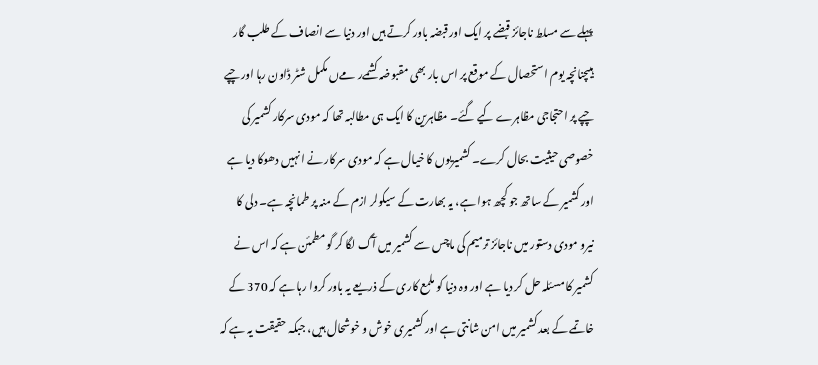پہلے سے مسلط ناجائز قبضے پر ایک اور قبضہ باور کرتے ہیں اور دنیا سے انصاف کے طلب گار ہیںچنانچہ یوم استحصال کے موقع پر اس بار بھی مقبوضہ کشمےر مےں مکمل شٹر ڈاون رہا اور چپے چپے پر احتجاجی مظاہرے کیے گئے۔ مظاہرین کا ایک ہی مطالبہ تھا کہ مودی سرکار کشمیر کی خصوصی حیثیت بحال کرے۔ کشمیریوں کا خیال ہے کہ مودی سرکار نے انہیں دھوکا دیا ہے اور کشمیر کے ساتھ جو کچھ ہوا ہے، یہ بھارت کے سیکولر ازم کے منہ پر طمانچہ ہے۔ دلی کا نیرو مودی دستور میں ناجائز ترمیم کی ماچس سے کشمیر میں آگ لگا کر گو مطمئن ہے کہ اس نے کشمیر کا مسئلہ حل کر دیا ہے اور وہ دنیا کو ملمع کاری کے ذریعے یہ باور کروا رہا ہے کہ 370 کے خاتمے کے بعد کشمیر میں امن شانتی ہے اور کشمیری خوش و خوشحال ہیں، جبکہ حقیقت یہ ہے کہ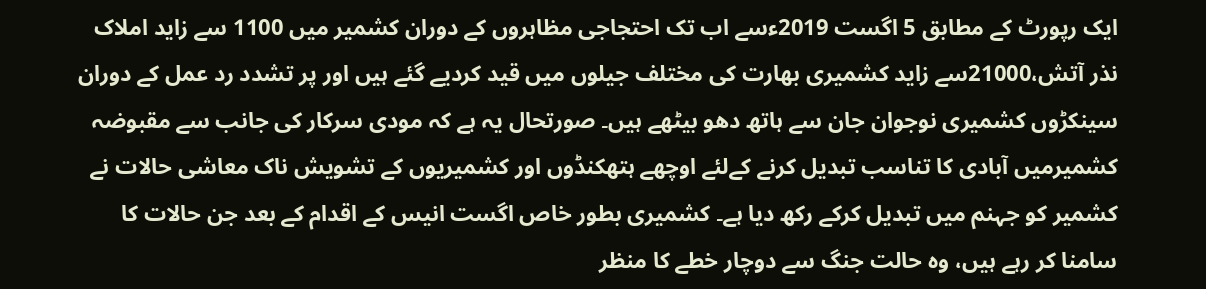ایک رپورٹ کے مطابق 5 اگست 2019ءسے اب تک احتجاجی مظاہروں کے دوران کشمیر میں 1100 سے زاید املاک نذر آتش،21000سے زاید کشمیری بھارت کی مختلف جیلوں میں قید کردیے گئے ہیں اور پر تشدد رد عمل کے دوران سینکڑوں کشمیری نوجوان جان سے ہاتھ دھو بیٹھے ہیں۔ صورتحال یہ ہے کہ مودی سرکار کی جانب سے مقبوضہ کشمیرمیں آبادی کا تناسب تبدیل کرنے کےلئے اوچھے ہتھکنڈوں اور کشمیریوں کے تشویش ناک معاشی حالات نے کشمیر کو جہنم میں تبدیل کرکے رکھ دیا ہے۔ کشمیری بطور خاص اگست انیس کے اقدام کے بعد جن حالات کا سامنا کر رہے ہیں، وہ حالت جنگ سے دوچار خطے کا منظر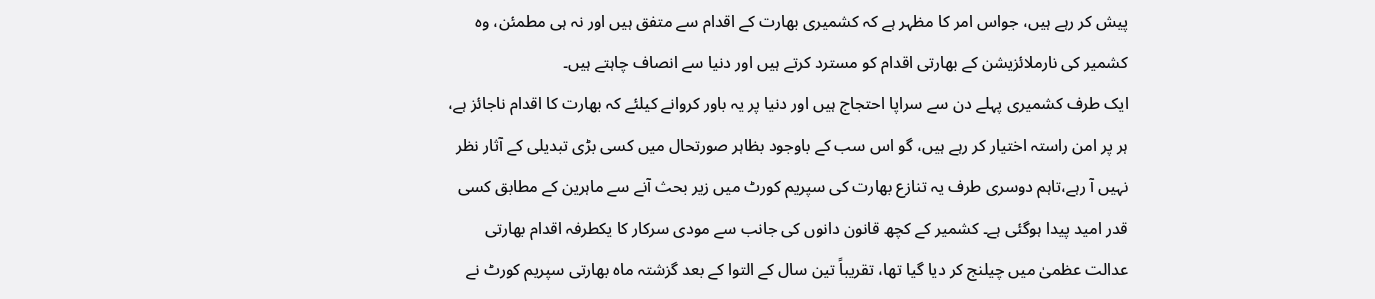پیش کر رہے ہیں، جواس امر کا مظہر ہے کہ کشمیری بھارت کے اقدام سے متفق ہیں اور نہ ہی مطمئن، وہ کشمیر کی نارملائزیشن کے بھارتی اقدام کو مسترد کرتے ہیں اور دنیا سے انصاف چاہتے ہیں۔
ایک طرف کشمیری پہلے دن سے سراپا احتجاج ہیں اور دنیا پر یہ باور کروانے کیلئے کہ بھارت کا اقدام ناجائز ہے، ہر پر امن راستہ اختیار کر رہے ہیں، گو اس سب کے باوجود بظاہر صورتحال میں کسی بڑی تبدیلی کے آثار نظر نہیں آ رہے،تاہم دوسری طرف یہ تنازع بھارت کی سپریم کورٹ میں زیر بحث آنے سے ماہرین کے مطابق کسی قدر امید پیدا ہوگئی ہے۔ کشمیر کے کچھ قانون دانوں کی جانب سے مودی سرکار کا یکطرفہ اقدام بھارتی عدالت عظمیٰ میں چیلنج کر دیا گیا تھا، تقریباً تین سال کے التوا کے بعد گزشتہ ماہ بھارتی سپریم کورٹ نے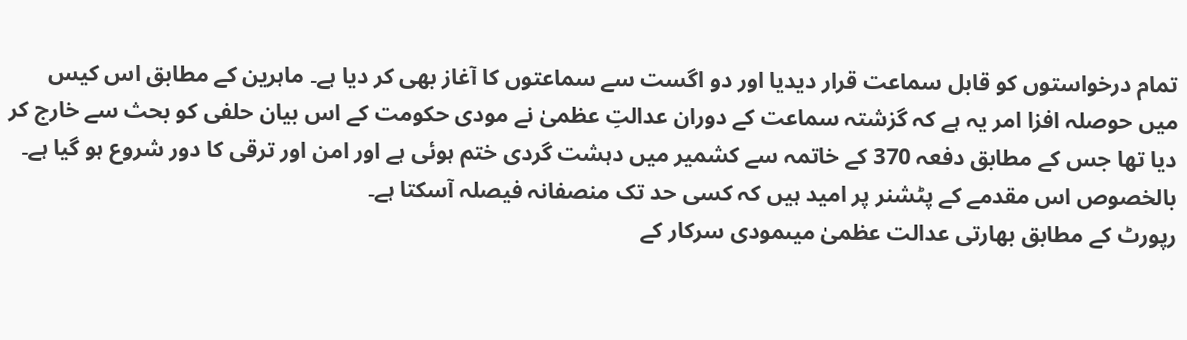تمام درخواستوں کو قابل سماعت قرار دیدیا اور دو اگست سے سماعتوں کا آغاز بھی کر دیا ہے۔ ماہرین کے مطابق اس کیس میں حوصلہ افزا امر یہ ہے کہ گزشتہ سماعت کے دوران عدالتِ عظمیٰ نے مودی حکومت کے اس بیان حلفی کو بحث سے خارج کر دیا تھا جس کے مطابق دفعہ 370 کے خاتمہ سے کشمیر میں دہشت گردی ختم ہوئی ہے اور امن اور ترقی کا دور شروع ہو گیا ہے۔ بالخصوص اس مقدمے کے پٹشنر پر امید ہیں کہ کسی حد تک منصفانہ فیصلہ آسکتا ہے۔
رپورٹ کے مطابق بھارتی عدالت عظمیٰ میںمودی سرکار کے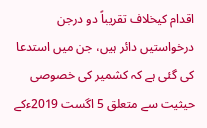اقدام کیخلاف تقریباً دو درجن درخواستیں دائر ہیں، جن میں استدعا کی گئی ہے کہ کشمیر کی خصوصی حیثیت سے متعلق 5 اگست 2019ءکے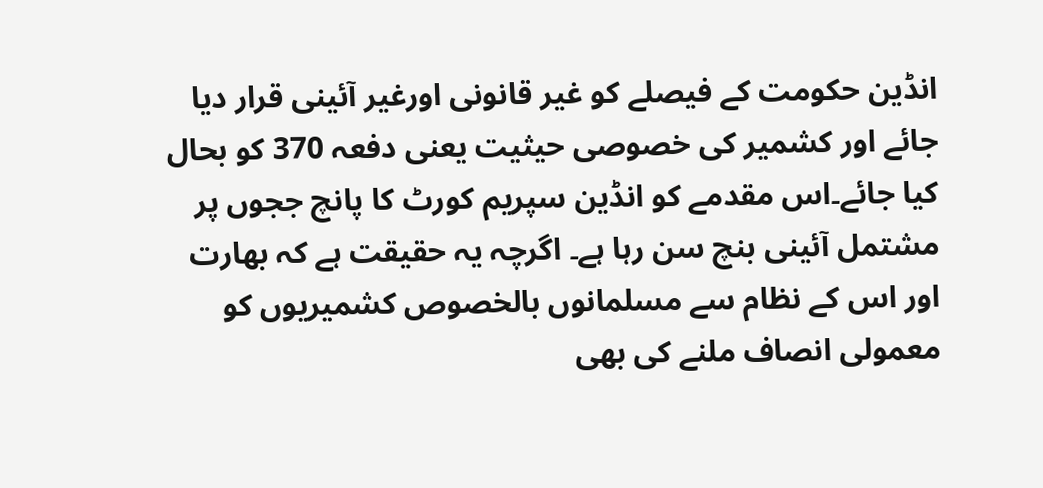انڈین حکومت کے فیصلے کو غیر قانونی اورغیر آئینی قرار دیا جائے اور کشمیر کی خصوصی حیثیت یعنی دفعہ 370 کو بحال کیا جائے۔اس مقدمے کو انڈین سپریم کورٹ کا پانچ ججوں پر مشتمل آئینی بنچ سن رہا ہے۔ اگرچہ یہ حقیقت ہے کہ بھارت اور اس کے نظام سے مسلمانوں بالخصوص کشمیریوں کو معمولی انصاف ملنے کی بھی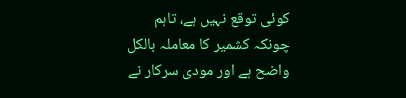کوئی توقع نہیں ہے، تاہم چونکہ کشمیر کا معاملہ بالکل واضح ہے اور مودی سرکار نے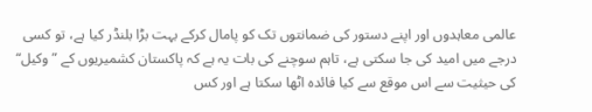عالمی معاہدوں اور اپنے دستور کی ضمانتوں تک کو پامال کرکے بہت بڑا بلنڈر کیا ہے، تو کسی درجے میں امید کی جا سکتی ہے، تاہم سوچنے کی بات یہ ہے کہ پاکستان کشمیریوں کے ”وکیل“ کی حیثیت سے اس موقع سے کیا فائدہ اٹھا سکتا ہے اور کس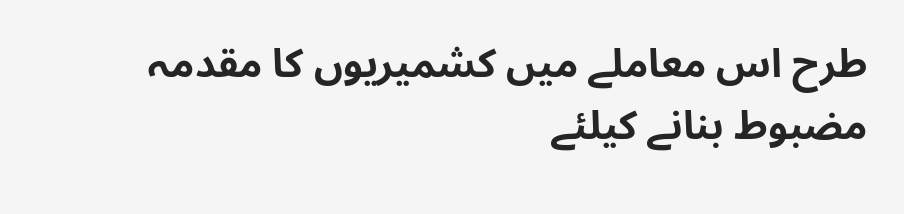طرح اس معاملے میں کشمیریوں کا مقدمہ مضبوط بنانے کیلئے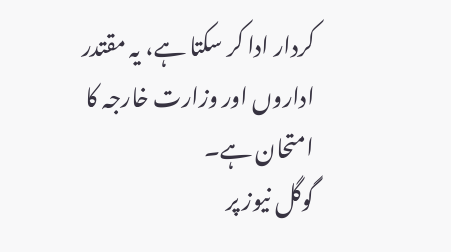کردار ادا کر سکتا ہے، یہ مقتدر اداروں اور وزارت خارجہ کا امتحان ہے۔
گوگل نیوز پر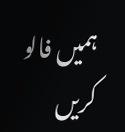ہمیں فالو کریں